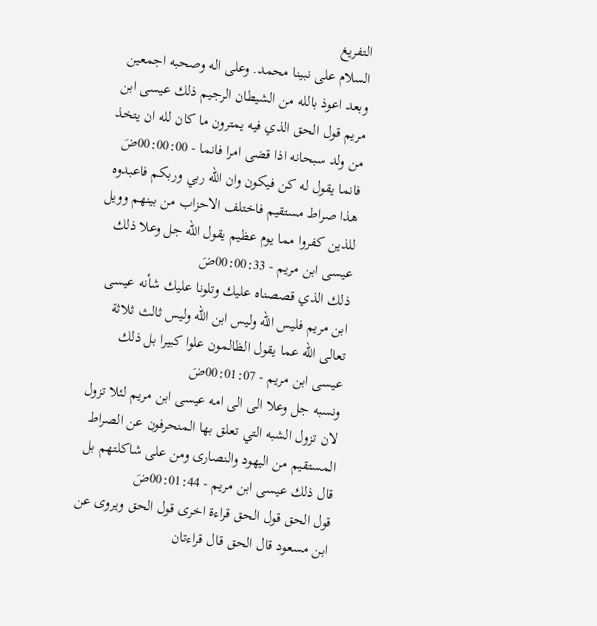التفريغ
السلام على نبينا محمد. وعلى اله وصحبه اجمعين وبعد اعوذ بالله من الشيطان الرجيم ذلك عيسى ابن مريم قول الحق الذي فيه يمترون ما كان لله ان يتخذ من ولد سبحانه اذا قضى امرا فانما - 00:00:00ضَ
فانما يقول له كن فيكون وان الله ربي وربكم فاعبدوه هذا صراط مستقيم فاختلف الاحزاب من بينهم وويل للذين كفروا مما يوم عظيم يقول الله جل وعلا ذلك عيسى ابن مريم - 00:00:33ضَ
ذلك الذي قصصناه عليك وتلونا عليك شأنه عيسى ابن مريم فليس الله وليس ابن الله وليس ثالث ثلاثة تعالى الله عما يقول الظالمون علوا كبيرا بل ذلك عيسى ابن مريم - 00:01:07ضَ
ونسبه جل وعلا الى الى امه عيسى ابن مريم لئلا تزول لان تزول الشبه التي تعلق بها المنحرفون عن الصراط المستقيم من اليهود والنصارى ومن على شاكلتهم بل قال ذلك عيسى ابن مريم - 00:01:44ضَ
قول الحق قول الحق قراءة اخرى قول الحق ويروى عن ابن مسعود قال الحق قال قراءتان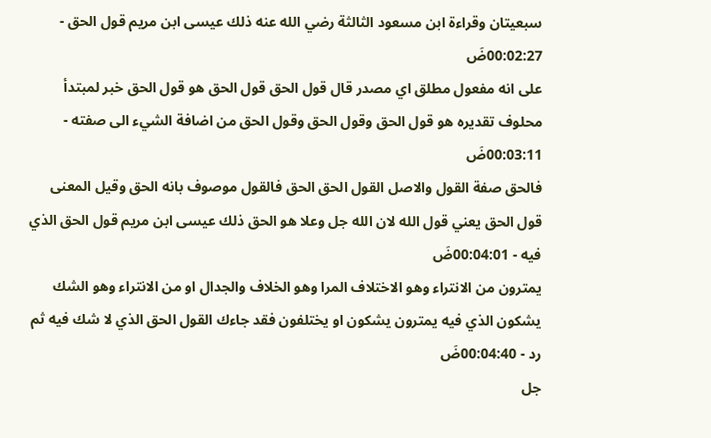سبعيتان وقراءة ابن مسعود الثالثة رضي الله عنه ذلك عيسى ابن مريم قول الحق - 00:02:27ضَ
على انه مفعول مطلق اي مصدر قال قول الحق قول الحق هو قول الحق خبر لمبتدأ محلوف تقديره هو قول الحق وقول الحق وقول الحق من اضافة الشيء الى صفته - 00:03:11ضَ
فالحق صفة القول والاصل القول الحق الحق فالقول موصوف بانه الحق وقيل المعنى قول الحق يعني قول الله لان الله جل وعلا هو الحق ذلك عيسى ابن مريم قول الحق الذي فيه - 00:04:01ضَ
يمترون من الانتراء وهو الاختلاف المرا وهو الخلاف والجدال او من الانتراء وهو الشك يشكون الذي فيه يمترون يشكون او يختلفون فقد جاءك القول الحق الذي لا شك فيه ثم رد - 00:04:40ضَ
جل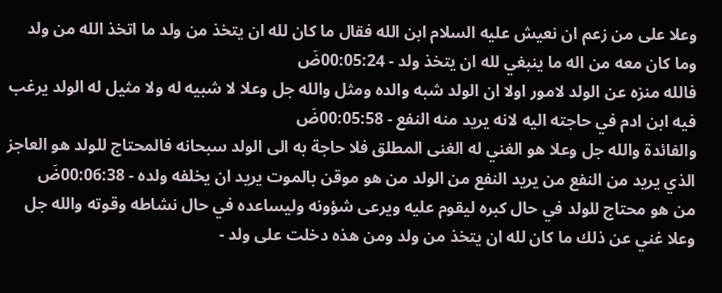وعلا على من زعم ان نعيش عليه السلام ابن الله فقال ما كان لله ان يتخذ من ولد ما اتخذ الله من ولد وما كان معه من اله ما ينبغي لله ان يتخذ ولد - 00:05:24ضَ
فالله منزه عن الولد لامور اولا ان الولد شبه والده ومثل والله جل وعلا لا شبيه له ولا مثيل له الولد يرغب فيه ابن ادم في حاجته اليه لانه يريد منه النفع - 00:05:58ضَ
والفائدة والله جل وعلا هو الغني له الغنى المطلق فلا حاجة به الى الولد سبحانه فالمحتاج للولد هو العاجز الذي يريد من النفع من يريد النفع من الولد من هو موقن بالموت يريد ان يخلفه ولده - 00:06:38ضَ
من هو محتاج للولد في حال كبره ليقوم عليه ويرعى شؤونه وليساعده في حال نشاطه وقوته والله جل وعلا غني عن ذلك ما كان لله ان يتخذ من ولد ومن هذه دخلت على ولد -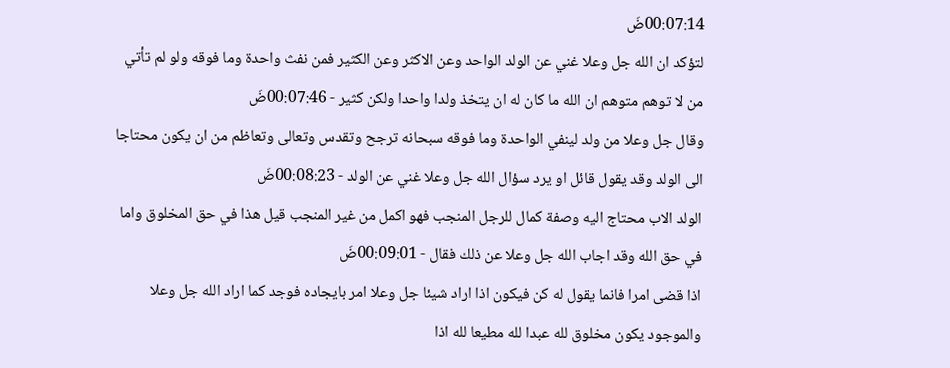00:07:14ضَ
لتؤكد ان الله جل وعلا غني عن الولد الواحد وعن الاكثر وعن الكثير فمن نفث واحدة وما فوقه ولو لم تأتي من لا توهم متوهم ان الله ما كان له ان يتخذ ولدا واحدا ولكن كثير - 00:07:46ضَ
وقال جل وعلا من ولد لينفي الواحدة وما فوقه سبحانه ترجح وتقدس وتعالى وتعاظم من ان يكون محتاجا الى الولد وقد يقول قائل او يرد سؤال الله جل وعلا غني عن الولد - 00:08:23ضَ
الولد الاب محتاج اليه وصفة كمال للرجل المنجب فهو اكمل من غير المنجب قيل هذا في حق المخلوق واما في حق الله وقد اجاب الله جل وعلا عن ذلك فقال - 00:09:01ضَ
اذا قضى امرا فانما يقول له كن فيكون اذا اراد شيئا جل وعلا امر بايجاده فوجد كما اراد الله جل وعلا والموجود يكون مخلوق لله عبدا لله مطيعا لله اذا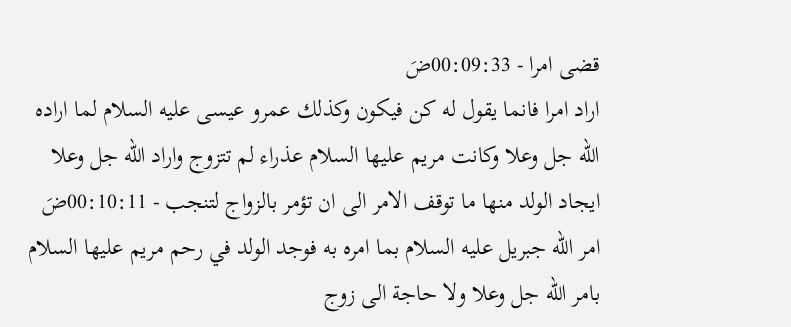قضى امرا - 00:09:33ضَ
اراد امرا فانما يقول له كن فيكون وكذلك عمرو عيسى عليه السلام لما اراده الله جل وعلا وكانت مريم عليها السلام عذراء لم تتزوج واراد الله جل وعلا ايجاد الولد منها ما توقف الامر الى ان تؤمر بالزواج لتنجب - 00:10:11ضَ
امر الله جبريل عليه السلام بما امره به فوجد الولد في رحم مريم عليها السلام بامر الله جل وعلا ولا حاجة الى زوج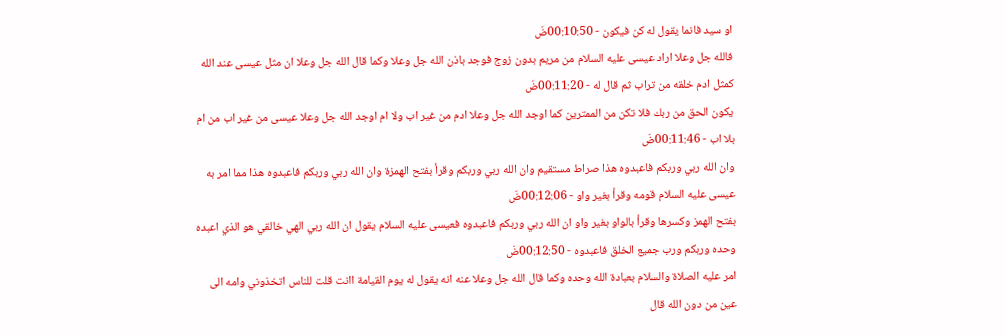او سيد فانما يقول له كن فيكون - 00:10:50ضَ
فالله جل وعلا اراد عيسى عليه السلام من مريم بدون زوج فوجد باذن الله جل وعلا وكما قال الله جل وعلا ان مثل عيسى عند الله كمثل ادم خلقه من تراب ثم قال له - 00:11:20ضَ
يكون الحق من ربك فلا تكن من الممترين كما اوجد الله جل وعلا ادم من غير اب ولا ام اوجد الله جل وعلا عيسى من غير اب من ام بلا اب - 00:11:46ضَ
وان الله ربي وربكم فاعبدوه هذا صراط مستقيم وان الله ربي وربكم وقرأ بفتح الهمزة وان الله ربي وربكم فاعبدوه هذا مما امر به عيسى عليه السلام قومه وقرأ بغير واو - 00:12:06ضَ
بفتح الهمز وكسرها وقرأ بالواو بغير واو ان الله ربي وربكم فاعبدوه فعيسى عليه السلام يقول ان الله ربي الهي خالقي هو الذي اعبده وحده وربكم ورب جميع الخلق فاعبدوه - 00:12:50ضَ
امر عليه الصلاة والسلام بعبادة الله وحده وكما قال الله جل وعلا عنه انه يقول له يوم القيامة اانت قلت للناس اتخذوني وامه الى عين من دون الله قال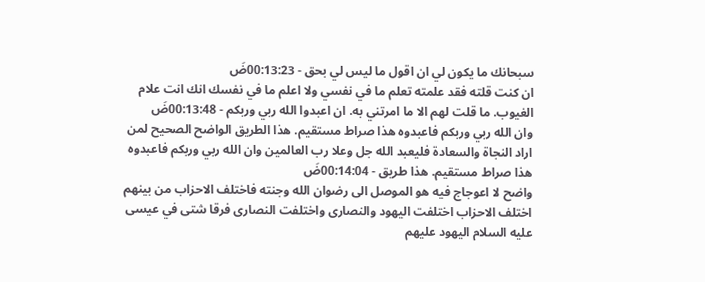سبحانك ما يكون لي ان اقول ما ليس لي بحق - 00:13:23ضَ
ان كنت قلته فقد علمته تعلم ما في نفسي ولا اعلم ما في نفسك انك انت علام الغيوب. ما قلت لهم الا ما امرتني به. ان اعبدوا الله ربي وربكم - 00:13:48ضَ
وان الله ربي وربكم فاعبدوه هذا صراط مستقيم. هذا الطريق الواضح الصحيح لمن اراد النجاة والسعادة فليعبد الله جل وعلا رب العالمين وان الله ربي وربكم فاعبدوه هذا صراط مستقيم. هذا طريق - 00:14:04ضَ
واضح لا اعوجاج فيه هو الموصل الى رضوان الله وجنته فاختلف الاحزاب من بينهم اختلف الاحزاب اختلفت اليهود والنصارى واختلفت النصارى فرقا شتى في عيسى عليه السلام اليهود عليهم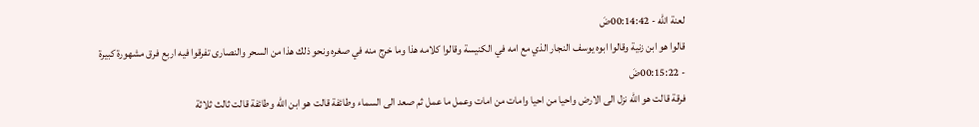لعنة الله - 00:14:42ضَ
قالوا هو ابن زنية وقالوا ابوه يوسف النجار الذي مع امه في الكنيسة وقالوا كلامه هذا وما خرج منه في صغره ونحو ذلك هذا من السحر والنصارى تفرقوا فيه اربع فرق مشهورة كبيرة - 00:15:22ضَ
فرقة قالت هو الله نزل الى الارض واحيا من احيا وامات من امات وعمل ما عمل ثم صعد الى السماء وطائفة قالت هو ابن الله وطائفة قالت ثالث ثلاثة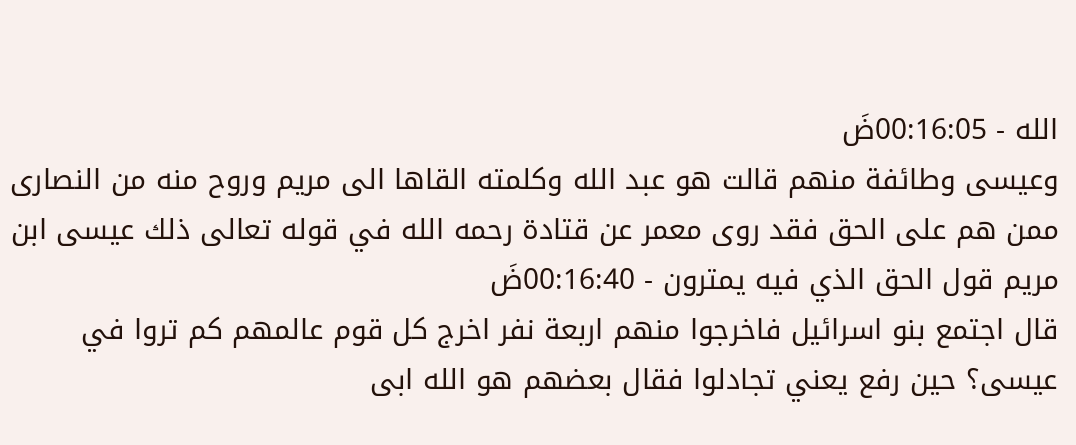الله - 00:16:05ضَ
وعيسى وطائفة منهم قالت هو عبد الله وكلمته القاها الى مريم وروح منه من النصارى ممن هم على الحق فقد روى معمر عن قتادة رحمه الله في قوله تعالى ذلك عيسى ابن مريم قول الحق الذي فيه يمترون - 00:16:40ضَ
قال اجتمع بنو اسرائيل فاخرجوا منهم اربعة نفر اخرج كل قوم عالمهم كم تروا في عيسى؟ حين رفع يعني تجادلوا فقال بعضهم هو الله ابى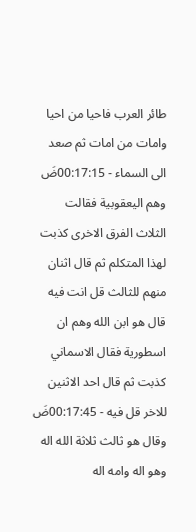طائر العرب فاحيا من احيا وامات من امات ثم صعد الى السماء - 00:17:15ضَ
وهم اليعقوبية فقالت الثلاث الفرق الاخرى كذبت لهذا المتكلم ثم قال اثنان منهم للثالث قل انت فيه قال هو ابن الله وهم ان اسطورية فقال الاسماني كذبت ثم قال احد الاثنين للاخر قل فيه - 00:17:45ضَ
وقال هو ثالث ثلاثة الله اله وهو اله وامه اله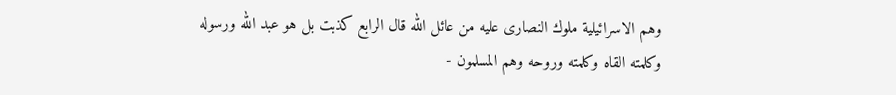وهم الاسرائيلية ملوك النصارى عليه من عائل الله قال الرابع كذبت بل هو عبد الله ورسوله وكلمته القاه وكلمته وروحه وهم المسلمون -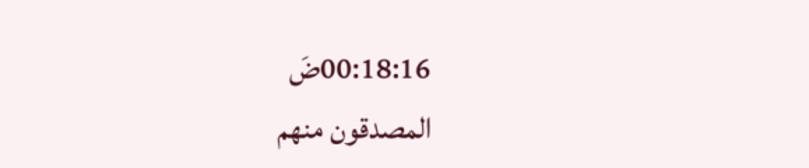00:18:16ضَ
المصدقون منهم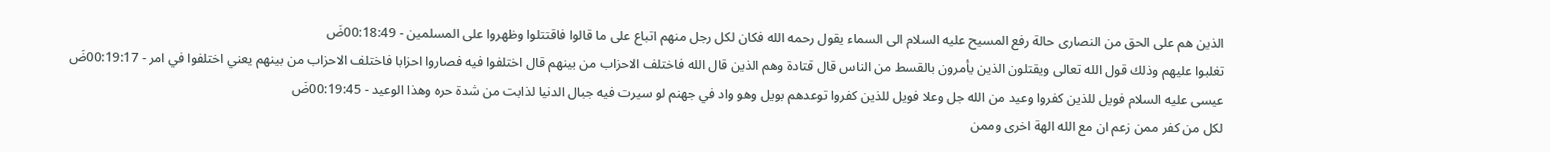الذين هم على الحق من النصارى حالة رفع المسيح عليه السلام الى السماء يقول رحمه الله فكان لكل رجل منهم اتباع على ما قالوا فاقتتلوا وظهروا على المسلمين - 00:18:49ضَ
تغلبوا عليهم وذلك قول الله تعالى ويقتلون الذين يأمرون بالقسط من الناس قال قتادة وهم الذين قال الله فاختلف الاحزاب من بينهم قال اختلفوا فيه فصاروا احزابا فاختلف الاحزاب من بينهم يعني اختلفوا في امر - 00:19:17ضَ
عيسى عليه السلام فويل للذين كفروا وعيد من الله جل وعلا فويل للذين كفروا توعدهم بويل وهو واد في جهنم لو سيرت فيه جبال الدنيا لذابت من شدة حره وهذا الوعيد - 00:19:45ضَ
لكل من كفر ممن زعم ان مع الله الهة اخرى وممن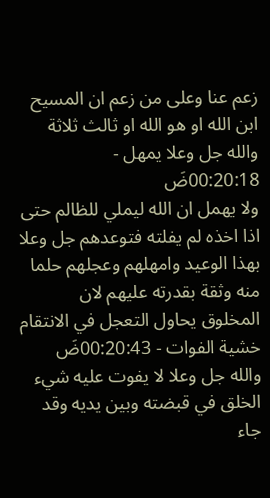زعم عنا وعلى من زعم ان المسيح ابن الله او هو الله او ثالث ثلاثة والله جل وعلا يمهل - 00:20:18ضَ
ولا يهمل ان الله ليملي للظالم حتى اذا اخذه لم يفلته فتوعدهم جل وعلا بهذا الوعيد وامهلهم وعجلهم حلما منه وثقة بقدرته عليهم لان المخلوق يحاول التعجل في الانتقام خشية الفوات - 00:20:43ضَ
والله جل وعلا لا يفوت عليه شيء الخلق في قبضته وبين يديه وقد جاء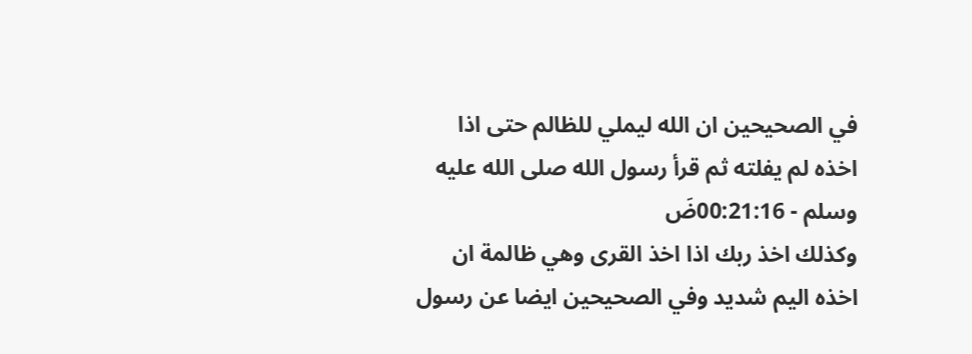في الصحيحين ان الله ليملي للظالم حتى اذا اخذه لم يفلته ثم قرأ رسول الله صلى الله عليه وسلم - 00:21:16ضَ
وكذلك اخذ ربك اذا اخذ القرى وهي ظالمة ان اخذه اليم شديد وفي الصحيحين ايضا عن رسول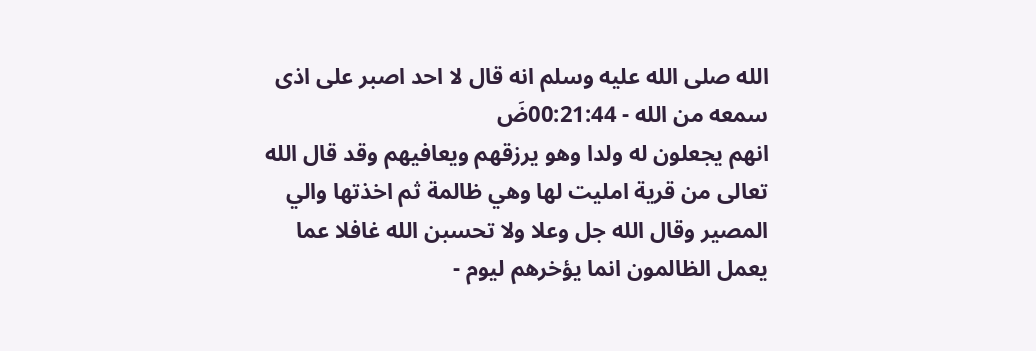الله صلى الله عليه وسلم انه قال لا احد اصبر على اذى سمعه من الله - 00:21:44ضَ
انهم يجعلون له ولدا وهو يرزقهم ويعافيهم وقد قال الله تعالى من قرية امليت لها وهي ظالمة ثم اخذتها والي المصير وقال الله جل وعلا ولا تحسبن الله غافلا عما يعمل الظالمون انما يؤخرهم ليوم -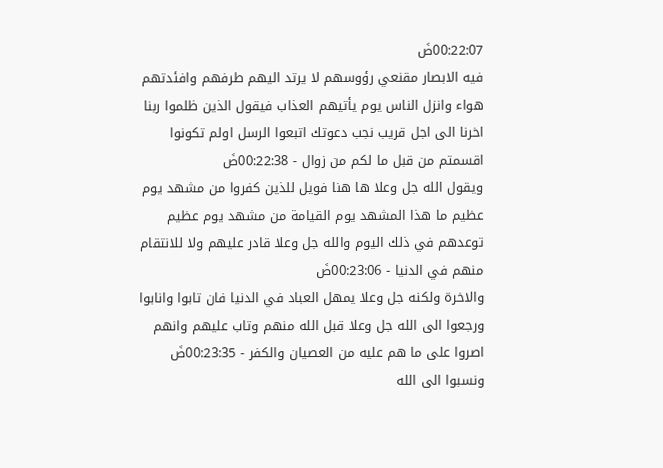00:22:07ضَ
فيه الابصار مقنعي رؤوسهم لا يرتد اليهم طرفهم وافئدتهم هواء وانزل الناس يوم يأتيهم العذاب فيقول الذين ظلموا ربنا اخرنا الى اجل قريب نجب دعوتك اتبعوا الرسل اولم تكونوا اقسمتم من قبل ما لكم من زوال - 00:22:38ضَ
ويقول الله جل وعلا ها هنا فويل للذين كفروا من مشهد يوم عظيم ما هذا المشهد يوم القيامة من مشهد يوم عظيم توعدهم في ذلك اليوم والله جل وعلا قادر عليهم ولا للانتقام منهم في الدنيا - 00:23:06ضَ
والاخرة ولكنه جل وعلا يمهل العباد في الدنيا فان تابوا وانابوا ورجعوا الى الله جل وعلا قبل الله منهم وتاب عليهم وانهم اصروا على ما هم عليه من العصيان والكفر - 00:23:35ضَ
ونسبوا الى الله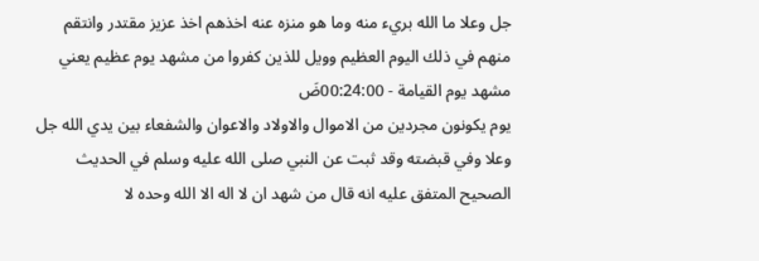جل وعلا ما الله بريء منه وما هو منزه عنه اخذهم اخذ عزيز مقتدر وانتقم منهم في ذلك اليوم العظيم وويل للذين كفروا من مشهد يوم عظيم يعني مشهد يوم القيامة - 00:24:00ضَ
يوم يكونون مجردين من الاموال والاولاد والاعوان والشفعاء بين يدي الله جل وعلا وفي قبضته وقد ثبت عن النبي صلى الله عليه وسلم في الحديث الصحيح المتفق عليه انه قال من شهد ان لا اله الا الله وحده لا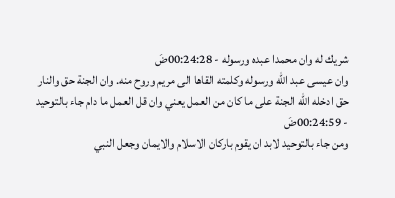شريك له وان محمدا عبده ورسوله - 00:24:28ضَ
وان عيسى عبد الله ورسوله وكلمته القاها الى مريم وروح منه. وان الجنة حق والنار حق ادخله الله الجنة على ما كان من العمل يعني وان قل العمل ما دام جاء بالتوحيد - 00:24:59ضَ
ومن جاء بالتوحيد لابد ان يقوم باركان الاسلام والايمان وجعل النبي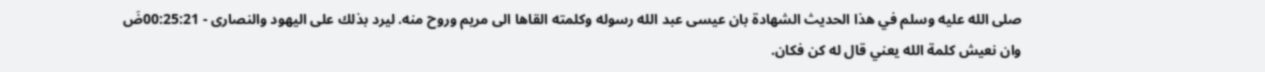صلى الله عليه وسلم في هذا الحديث الشهادة بان عيسى عبد الله رسوله وكلمته القاها الى مريم وروح منه. ليرد بذلك على اليهود والنصارى - 00:25:21ضَ
وان نعيش كلمة الله يعني قال له كن فكان.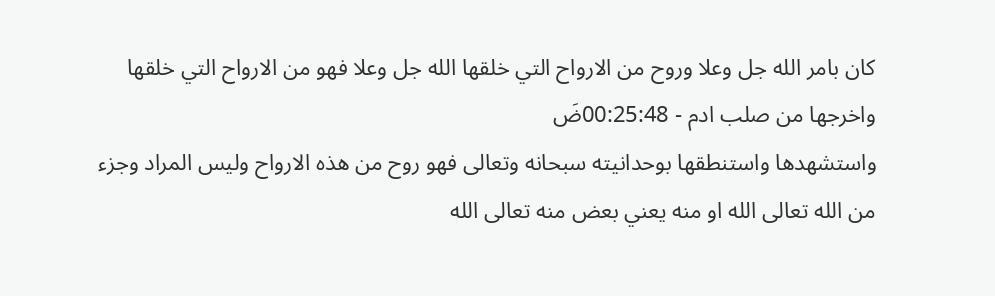كان بامر الله جل وعلا وروح من الارواح التي خلقها الله جل وعلا فهو من الارواح التي خلقها واخرجها من صلب ادم - 00:25:48ضَ
واستشهدها واستنطقها بوحدانيته سبحانه وتعالى فهو روح من هذه الارواح وليس المراد وجزء من الله تعالى الله او منه يعني بعض منه تعالى الله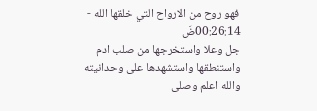فهو روح من الارواح التي خلقها الله - 00:26:14ضَ
جل وعلا واستخرجها من صلب ادم واستنطقها واستشهدها على وحدانيته والله اعلم وصلى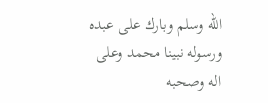الله وسلم وبارك على عبده ورسوله نبينا محمد وعلى اله وصحبه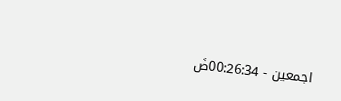اجمعين - 00:26:34ضَ